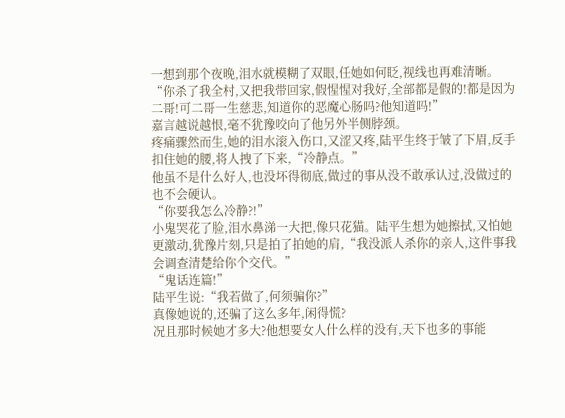一想到那个夜晚,泪水就模糊了双眼,任她如何眨,视线也再难清晰。
“你杀了我全村,又把我带回家,假惺惺对我好,全部都是假的!都是因为二哥!可二哥一生慈悲,知道你的恶魔心肠吗?他知道吗!”
嘉言越说越恨,毫不犹豫咬向了他另外半侧脖颈。
疼痛骤然而生,她的泪水滚入伤口,又涩又疼,陆平生终于皱了下眉,反手扣住她的腰,将人拽了下来,“冷静点。”
他虽不是什么好人,也没坏得彻底,做过的事从没不敢承认过,没做过的也不会硬认。
“你要我怎么冷静?!”
小鬼哭花了脸,泪水鼻涕一大把,像只花猫。陆平生想为她擦拭,又怕她更激动,犹豫片刻,只是拍了拍她的肩,“我没派人杀你的亲人,这件事我会调查清楚给你个交代。”
“鬼话连篇!”
陆平生说:“我若做了,何须骗你?”
真像她说的,还骗了这么多年,闲得慌?
况且那时候她才多大?他想要女人什么样的没有,天下也多的事能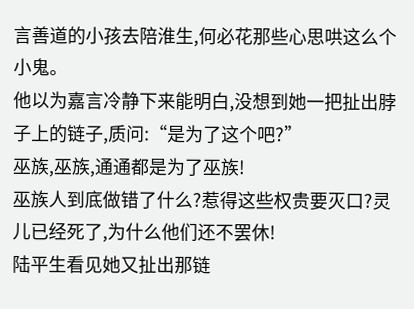言善道的小孩去陪淮生,何必花那些心思哄这么个小鬼。
他以为嘉言冷静下来能明白,没想到她一把扯出脖子上的链子,质问:“是为了这个吧?”
巫族,巫族,通通都是为了巫族!
巫族人到底做错了什么?惹得这些权贵要灭口?灵儿已经死了,为什么他们还不罢休!
陆平生看见她又扯出那链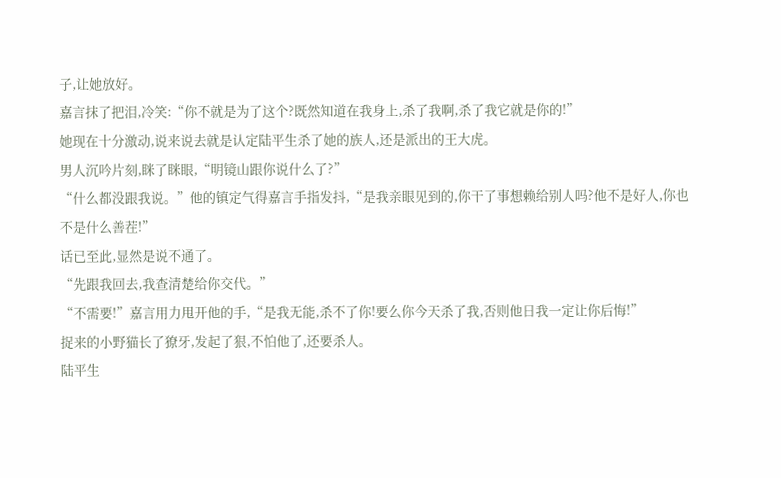子,让她放好。
嘉言抹了把泪,冷笑:“你不就是为了这个?既然知道在我身上,杀了我啊,杀了我它就是你的!”
她现在十分激动,说来说去就是认定陆平生杀了她的族人,还是派出的王大虎。
男人沉吟片刻,眯了眯眼,“明镜山跟你说什么了?”
“什么都没跟我说。”他的镇定气得嘉言手指发抖,“是我亲眼见到的,你干了事想赖给别人吗?他不是好人,你也不是什么善茬!”
话已至此,显然是说不通了。
“先跟我回去,我查清楚给你交代。”
“不需要!”嘉言用力甩开他的手,“是我无能,杀不了你!要么你今天杀了我,否则他日我一定让你后悔!”
捉来的小野猫长了獠牙,发起了狠,不怕他了,还要杀人。
陆平生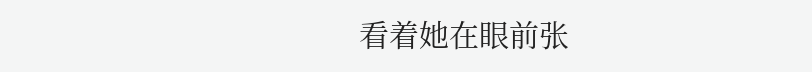看着她在眼前张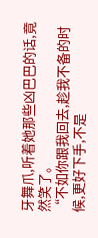牙舞爪,听着她那些凶巴巴的话,竟然笑了。
“不如你跟我回去,趁我不备的时候,更好下手,不是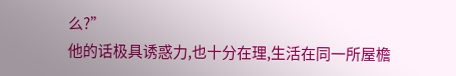么?”
他的话极具诱惑力,也十分在理,生活在同一所屋檐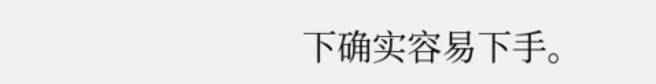下确实容易下手。